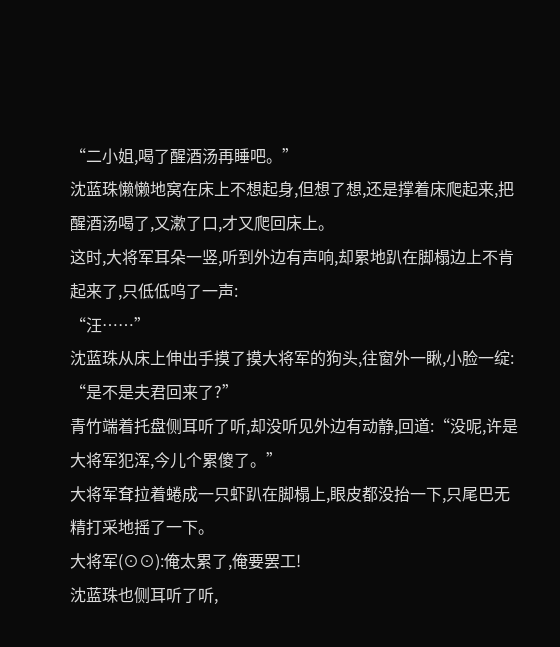“二小姐,喝了醒酒汤再睡吧。”
沈蓝珠懒懒地窝在床上不想起身,但想了想,还是撑着床爬起来,把醒酒汤喝了,又漱了口,才又爬回床上。
这时,大将军耳朵一竖,听到外边有声响,却累地趴在脚榻边上不肯起来了,只低低呜了一声:
“汪……”
沈蓝珠从床上伸出手摸了摸大将军的狗头,往窗外一瞅,小脸一绽:
“是不是夫君回来了?”
青竹端着托盘侧耳听了听,却没听见外边有动静,回道:“没呢,许是大将军犯浑,今儿个累傻了。”
大将军耷拉着蜷成一只虾趴在脚榻上,眼皮都没抬一下,只尾巴无精打采地摇了一下。
大将军(⊙⊙):俺太累了,俺要罢工!
沈蓝珠也侧耳听了听,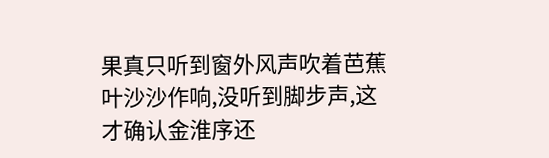果真只听到窗外风声吹着芭蕉叶沙沙作响,没听到脚步声,这才确认金淮序还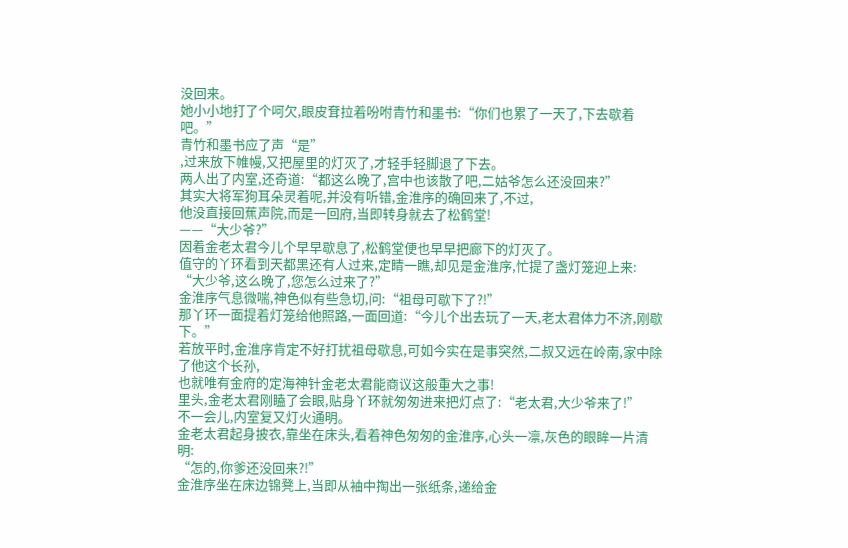没回来。
她小小地打了个呵欠,眼皮耷拉着吩咐青竹和墨书:“你们也累了一天了,下去歇着吧。”
青竹和墨书应了声“是”
,过来放下帷幔,又把屋里的灯灭了,才轻手轻脚退了下去。
两人出了内室,还奇道:“都这么晚了,宫中也该散了吧,二姑爷怎么还没回来?”
其实大将军狗耳朵灵着呢,并没有听错,金淮序的确回来了,不过,
他没直接回蕉声院,而是一回府,当即转身就去了松鹤堂!
——“大少爷?”
因着金老太君今儿个早早歇息了,松鹤堂便也早早把廊下的灯灭了。
值守的丫环看到天都黑还有人过来,定睛一瞧,却见是金淮序,忙提了盏灯笼迎上来:
“大少爷,这么晚了,您怎么过来了?”
金淮序气息微喘,神色似有些急切,问:“祖母可歇下了?!”
那丫环一面提着灯笼给他照路,一面回道:“今儿个出去玩了一天,老太君体力不济,刚歇下。”
若放平时,金淮序肯定不好打扰祖母歇息,可如今实在是事突然,二叔又远在岭南,家中除了他这个长孙,
也就唯有金府的定海神针金老太君能商议这般重大之事!
里头,金老太君刚瞌了会眼,贴身丫环就匆匆进来把灯点了:“老太君,大少爷来了!”
不一会儿,内室复又灯火通明。
金老太君起身披衣,靠坐在床头,看着神色匆匆的金淮序,心头一凛,灰色的眼眸一片清明:
“怎的,你爹还没回来?!”
金淮序坐在床边锦凳上,当即从袖中掏出一张纸条,递给金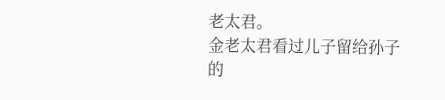老太君。
金老太君看过儿子留给孙子的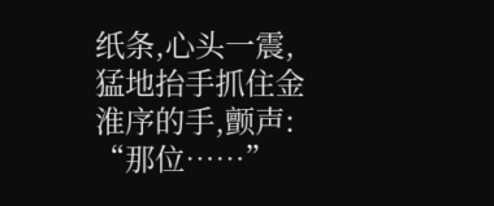纸条,心头一震,猛地抬手抓住金淮序的手,颤声:
“那位……”